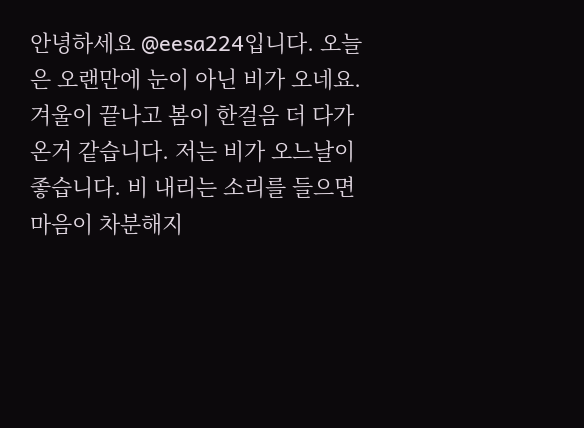안녕하세요 @eesa224입니다. 오늘은 오랜만에 눈이 아닌 비가 오네요. 겨울이 끝나고 봄이 한걸음 더 다가온거 같습니다. 저는 비가 오느날이 좋습니다. 비 내리는 소리를 들으면 마음이 차분해지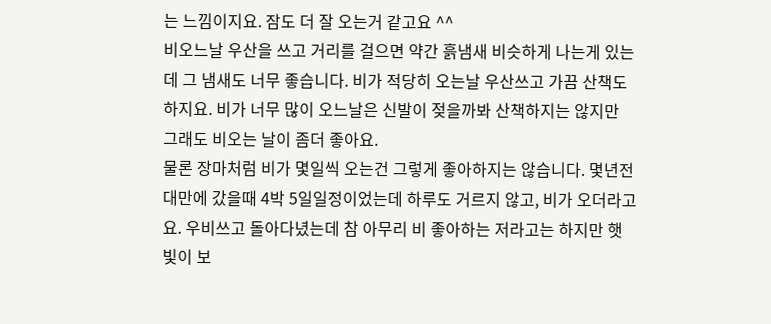는 느낌이지요. 잠도 더 잘 오는거 같고요 ^^
비오느날 우산을 쓰고 거리를 걸으면 약간 흙냄새 비슷하게 나는게 있는데 그 냄새도 너무 좋습니다. 비가 적당히 오는날 우산쓰고 가끔 산책도 하지요. 비가 너무 많이 오느날은 신발이 젖을까봐 산책하지는 않지만 그래도 비오는 날이 좀더 좋아요.
물론 장마처럼 비가 몇일씩 오는건 그렇게 좋아하지는 않습니다. 몇년전 대만에 갔을때 4박 5일일정이었는데 하루도 거르지 않고, 비가 오더라고요. 우비쓰고 돌아다녔는데 참 아무리 비 좋아하는 저라고는 하지만 햇빛이 보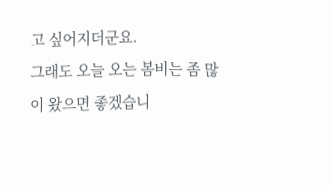고 싶어지더군요.
그래도 오늘 오는 봄비는 좀 많이 왔으면 좋겠습니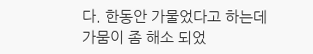다. 한동안 가물었다고 하는데 가뭄이 좀 해소 되었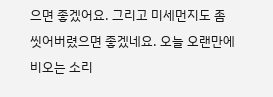으면 좋겠어요. 그리고 미세먼지도 좀 씻어버렸으면 좋겠네요. 오늘 오랜만에 비오는 소리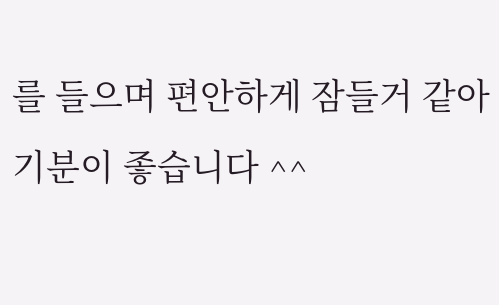를 들으며 편안하게 잠들거 같아 기분이 좋습니다 ^^